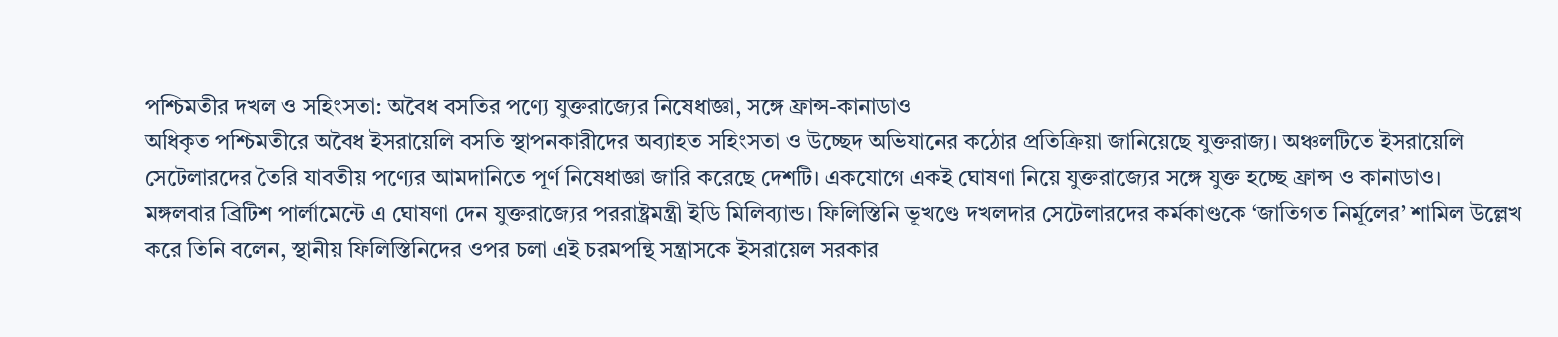পশ্চিমতীর দখল ও সহিংসতা: অবৈধ বসতির পণ্যে যুক্তরাজ্যের নিষেধাজ্ঞা, সঙ্গে ফ্রান্স-কানাডাও
অধিকৃত পশ্চিমতীরে অবৈধ ইসরায়েলি বসতি স্থাপনকারীদের অব্যাহত সহিংসতা ও উচ্ছেদ অভিযানের কঠোর প্রতিক্রিয়া জানিয়েছে যুক্তরাজ্য। অঞ্চলটিতে ইসরায়েলি সেটেলারদের তৈরি যাবতীয় পণ্যের আমদানিতে পূর্ণ নিষেধাজ্ঞা জারি করেছে দেশটি। একযোগে একই ঘোষণা নিয়ে যুক্তরাজ্যের সঙ্গে যুক্ত হচ্ছে ফ্রান্স ও কানাডাও।
মঙ্গলবার ব্রিটিশ পার্লামেন্টে এ ঘোষণা দেন যুক্তরাজ্যের পররাষ্ট্রমন্ত্রী ইডি মিলিব্যান্ড। ফিলিস্তিনি ভূখণ্ডে দখলদার সেটেলারদের কর্মকাণ্ডকে ‘জাতিগত নির্মূলের’ শামিল উল্লেখ করে তিনি বলেন, স্থানীয় ফিলিস্তিনিদের ওপর চলা এই চরমপন্থি সন্ত্রাসকে ইসরায়েল সরকার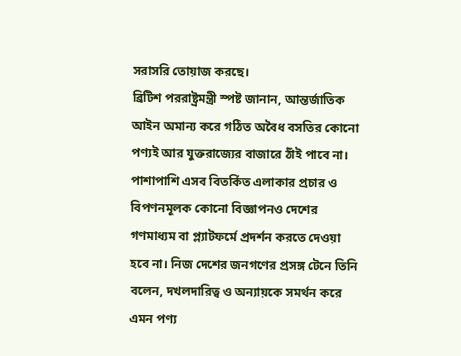সরাসরি তোয়াজ করছে।
ব্রিটিশ পররাষ্ট্রমন্ত্রী স্পষ্ট জানান, আন্তর্জাতিক আইন অমান্য করে গঠিত অবৈধ বসতির কোনো পণ্যই আর যুক্তরাজ্যের বাজারে ঠাঁই পাবে না। পাশাপাশি এসব বিতর্কিত এলাকার প্রচার ও বিপণনমূলক কোনো বিজ্ঞাপনও দেশের গণমাধ্যম বা প্ল্যাটফর্মে প্রদর্শন করতে দেওয়া হবে না। নিজ দেশের জনগণের প্রসঙ্গ টেনে তিনি বলেন, দখলদারিত্ব ও অন্যায়কে সমর্থন করে এমন পণ্য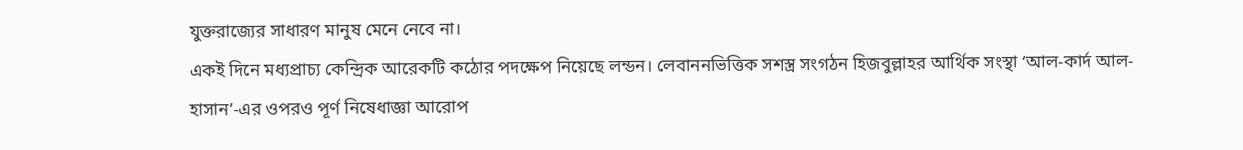যুক্তরাজ্যের সাধারণ মানুষ মেনে নেবে না।
একই দিনে মধ্যপ্রাচ্য কেন্দ্রিক আরেকটি কঠোর পদক্ষেপ নিয়েছে লন্ডন। লেবাননভিত্তিক সশস্ত্র সংগঠন হিজবুল্লাহর আর্থিক সংস্থা ‘আল-কার্দ আল-হাসান’-এর ওপরও পূর্ণ নিষেধাজ্ঞা আরোপ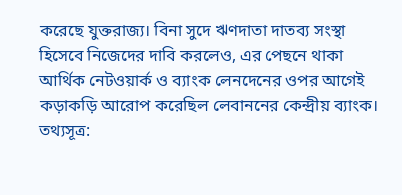করেছে যুক্তরাজ্য। বিনা সুদে ঋণদাতা দাতব্য সংস্থা হিসেবে নিজেদের দাবি করলেও, এর পেছনে থাকা আর্থিক নেটওয়ার্ক ও ব্যাংক লেনদেনের ওপর আগেই কড়াকড়ি আরোপ করেছিল লেবাননের কেন্দ্রীয় ব্যাংক।
তথ্যসূত্র: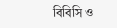বিবিসি ও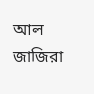আল জাজিরা